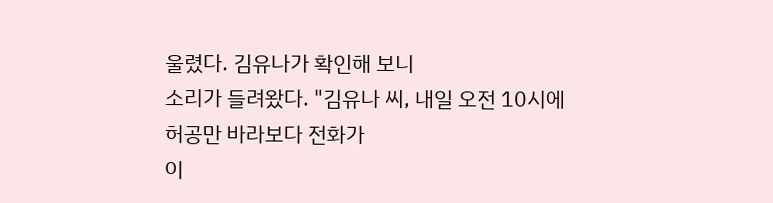울렸다. 김유나가 확인해 보니
소리가 들려왔다. "김유나 씨, 내일 오전 10시에
허공만 바라보다 전화가
이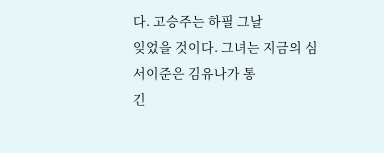다. 고승주는 하필 그날
잊었을 것이다. 그녀는 지금의 심
서이준은 김유나가 통
긴